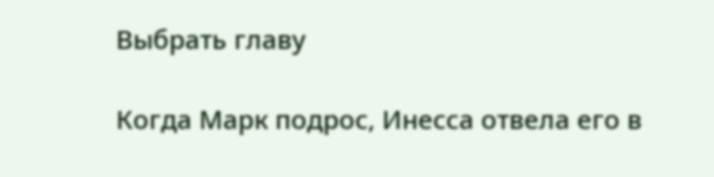Выбрать главу

Когда Марк подрос, Инесса отвела его в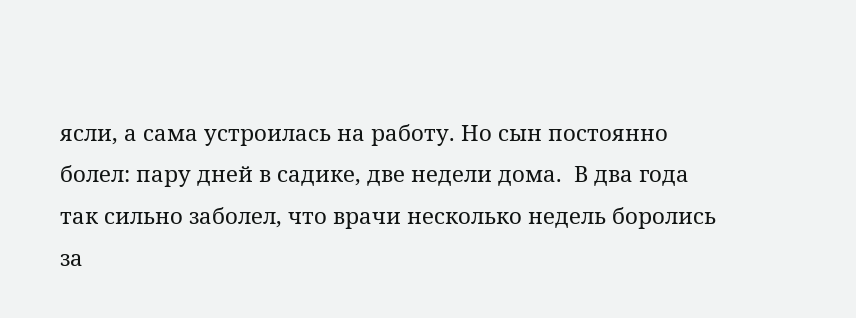ясли, а сама устроилась на работу. Но сын постоянно болел: пару дней в садике, две недели дома.  В два года так сильно заболел, что врачи несколько недель боролись за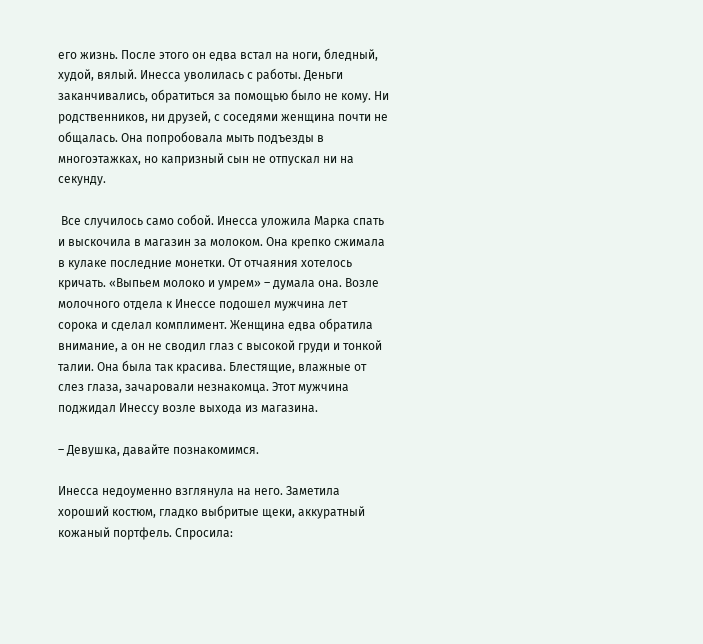его жизнь. После этого он едва встал на ноги, бледный, худой, вялый. Инесса уволилась с работы. Деньги заканчивались, обратиться за помощью было не кому. Ни родственников, ни друзей, с соседями женщина почти не общалась. Она попробовала мыть подъезды в многоэтажках, но капризный сын не отпускал ни на секунду.

 Все случилось само собой. Инесса уложила Марка спать и выскочила в магазин за молоком. Она крепко сжимала в кулаке последние монетки. От отчаяния хотелось кричать. «Выпьем молоко и умрем» – думала она. Возле молочного отдела к Инессе подошел мужчина лет сорока и сделал комплимент. Женщина едва обратила внимание, а он не сводил глаз с высокой груди и тонкой талии. Она была так красива. Блестящие, влажные от слез глаза, зачаровали незнакомца. Этот мужчина поджидал Инессу возле выхода из магазина.

– Девушка, давайте познакомимся.

Инесса недоуменно взглянула на него. Заметила хороший костюм, гладко выбритые щеки, аккуратный кожаный портфель. Спросила: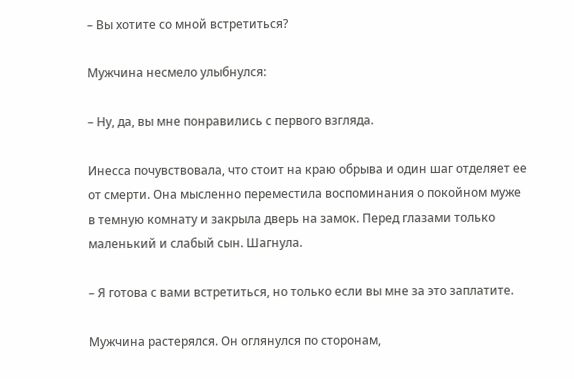– Вы хотите со мной встретиться?

Мужчина несмело улыбнулся:

– Ну, да, вы мне понравились с первого взгляда.

Инесса почувствовала, что стоит на краю обрыва и один шаг отделяет ее от смерти. Она мысленно переместила воспоминания о покойном муже в темную комнату и закрыла дверь на замок. Перед глазами только маленький и слабый сын. Шагнула.

– Я готова с вами встретиться, но только если вы мне за это заплатите.

Мужчина растерялся. Он оглянулся по сторонам,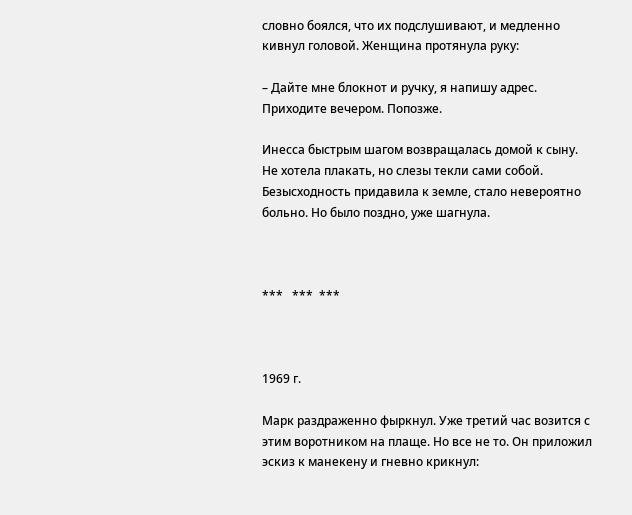словно боялся, что их подслушивают, и медленно кивнул головой. Женщина протянула руку:

– Дайте мне блокнот и ручку, я напишу адрес. Приходите вечером. Попозже.

Инесса быстрым шагом возвращалась домой к сыну. Не хотела плакать, но слезы текли сами собой. Безысходность придавила к земле, стало невероятно больно. Но было поздно, уже шагнула.



***   ***  ***



1969 г.

Марк раздраженно фыркнул. Уже третий час возится с этим воротником на плаще. Но все не то. Он приложил эскиз к манекену и гневно крикнул: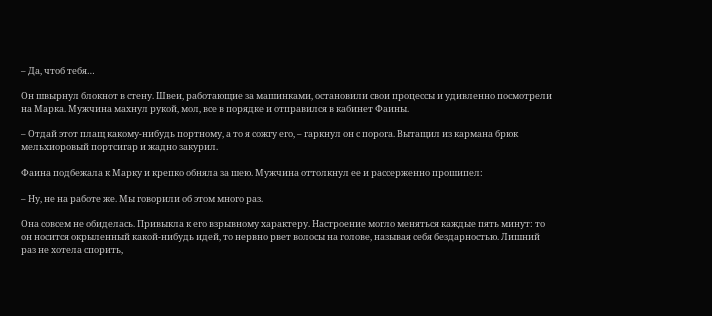– Да, чтоб тебя…

Он швырнул блокнот в стену. Швеи, работающие за машинками, остановили свои процессы и удивленно посмотрели на Марка. Мужчина махнул рукой, мол, все в порядке и отправился в кабинет Фаины.

– Отдай этот плащ какому-нибудь портному, а то я сожгу его, – гаркнул он с порога. Вытащил из кармана брюк мельхиоровый портсигар и жадно закурил.

Фаина подбежала к Марку и крепко обняла за шею. Мужчина оттолкнул ее и рассерженно прошипел:

– Ну, не на работе же. Мы говорили об этом много раз.

Она совсем не обиделась. Привыкла к его взрывному характеру. Настроение могло меняться каждые пять минут: то он носится окрыленный какой-нибудь идей, то нервно рвет волосы на голове, называя себя бездарностью. Лишний раз не хотела спорить,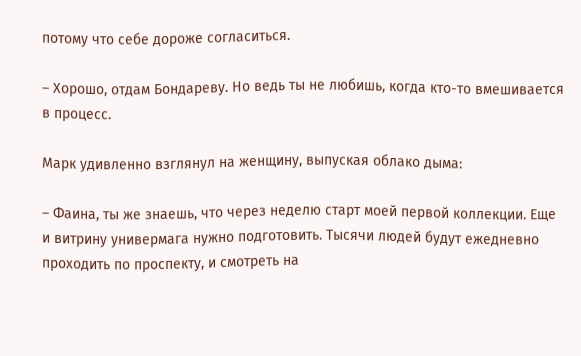потому что себе дороже согласиться.

– Хорошо, отдам Бондареву. Но ведь ты не любишь, когда кто-то вмешивается в процесс.

Марк удивленно взглянул на женщину, выпуская облако дыма:

– Фаина, ты же знаешь, что через неделю старт моей первой коллекции. Еще и витрину универмага нужно подготовить. Тысячи людей будут ежедневно проходить по проспекту, и смотреть на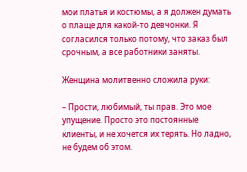мои платья и костюмы, а я должен думать о плаще для какой-то девчонки. Я согласился только потому, что заказ был срочным, а все работники заняты.

Женщина молитвенно сложила руки:

– Прости, любимый, ты прав. Это мое упущение. Просто это постоянные клиенты, и не хочется их терять. Но ладно, не будем об этом.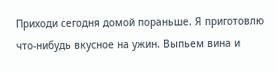Приходи сегодня домой пораньше. Я приготовлю что-нибудь вкусное на ужин. Выпьем вина и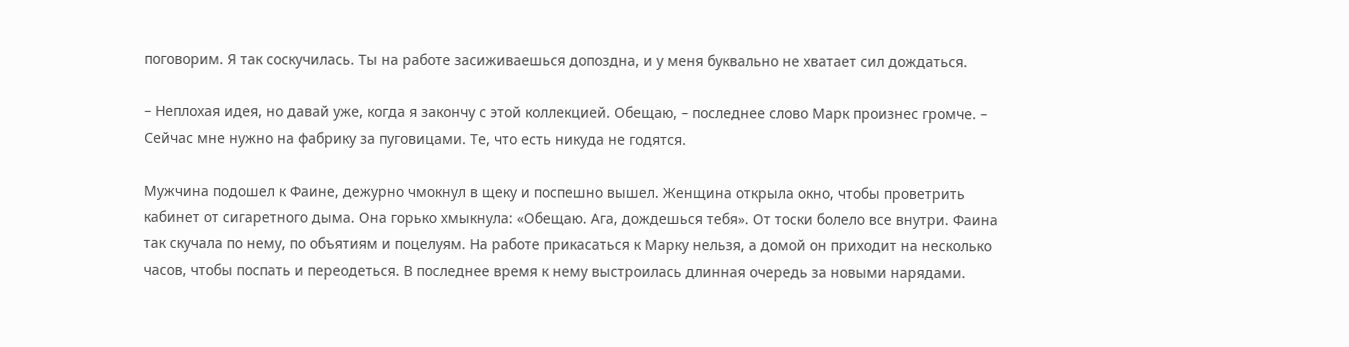поговорим. Я так соскучилась. Ты на работе засиживаешься допоздна, и у меня буквально не хватает сил дождаться.

– Неплохая идея, но давай уже, когда я закончу с этой коллекцией. Обещаю, – последнее слово Марк произнес громче. – Сейчас мне нужно на фабрику за пуговицами. Те, что есть никуда не годятся.

Мужчина подошел к Фаине, дежурно чмокнул в щеку и поспешно вышел. Женщина открыла окно, чтобы проветрить кабинет от сигаретного дыма. Она горько хмыкнула: «Обещаю. Ага, дождешься тебя». От тоски болело все внутри. Фаина так скучала по нему, по объятиям и поцелуям. На работе прикасаться к Марку нельзя, а домой он приходит на несколько часов, чтобы поспать и переодеться. В последнее время к нему выстроилась длинная очередь за новыми нарядами.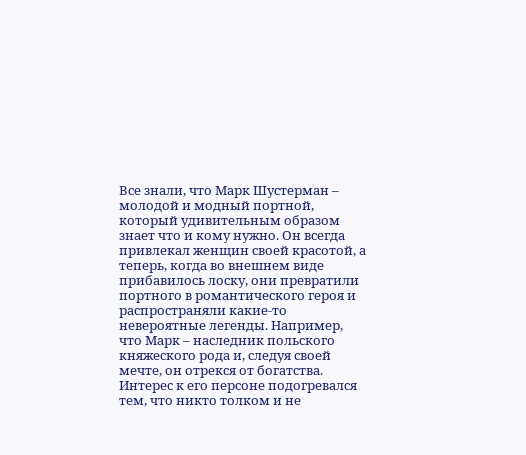Все знали, что Марк Шустерман – молодой и модный портной, который удивительным образом знает что и кому нужно. Он всегда привлекал женщин своей красотой, а теперь, когда во внешнем виде прибавилось лоску, они превратили портного в романтического героя и распространяли какие-то невероятные легенды. Например, что Марк – наследник польского княжеского рода и, следуя своей мечте, он отрекся от богатства. Интерес к его персоне подогревался тем, что никто толком и не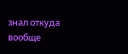знал откуда вообще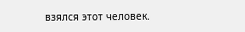взялся этот человек.